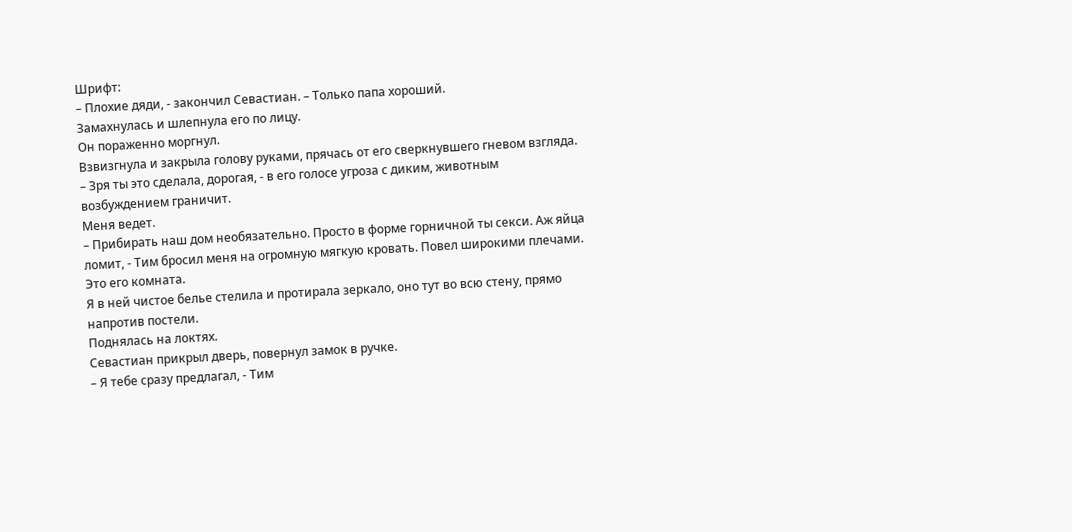Шрифт:
– Плохие дяди, - закончил Севастиан. – Только папа хороший.
Замахнулась и шлепнула его по лицу.
Он пораженно моргнул.
Взвизгнула и закрыла голову руками, прячась от его сверкнувшего гневом взгляда.
– Зря ты это сделала, дорогая, - в его голосе угроза с диким, животным возбуждением граничит.
Меня ведет.
– Прибирать наш дом необязательно. Просто в форме горничной ты секси. Аж яйца ломит, - Тим бросил меня на огромную мягкую кровать. Повел широкими плечами.
Это его комната.
Я в ней чистое белье стелила и протирала зеркало, оно тут во всю стену, прямо напротив постели.
Поднялась на локтях.
Севастиан прикрыл дверь, повернул замок в ручке.
– Я тебе сразу предлагал, - Тим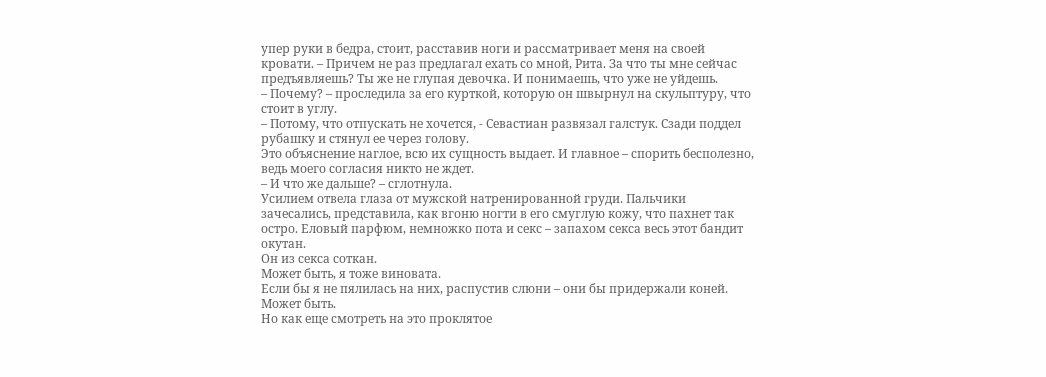упер руки в бедра, стоит, расставив ноги и рассматривает меня на своей кровати. – Причем не раз предлагал ехать со мной, Рита. За что ты мне сейчас предъявляешь? Ты же не глупая девочка. И понимаешь, что уже не уйдешь.
– Почему? – проследила за его курткой, которую он швырнул на скульптуру, что стоит в углу.
– Потому, что отпускать не хочется, - Севастиан развязал галстук. Сзади поддел рубашку и стянул ее через голову.
Это объяснение наглое, всю их сущность выдает. И главное – спорить бесполезно, ведь моего согласия никто не ждет.
– И что же дальше? – сглотнула.
Усилием отвела глаза от мужской натренированной груди. Пальчики зачесались, представила, как вгоню ногти в его смуглую кожу, что пахнет так остро. Еловый парфюм, немножко пота и секс – запахом секса весь этот бандит окутан.
Он из секса соткан.
Может быть, я тоже виновата.
Если бы я не пялилась на них, распустив слюни – они бы придержали коней.
Может быть.
Но как еще смотреть на это проклятое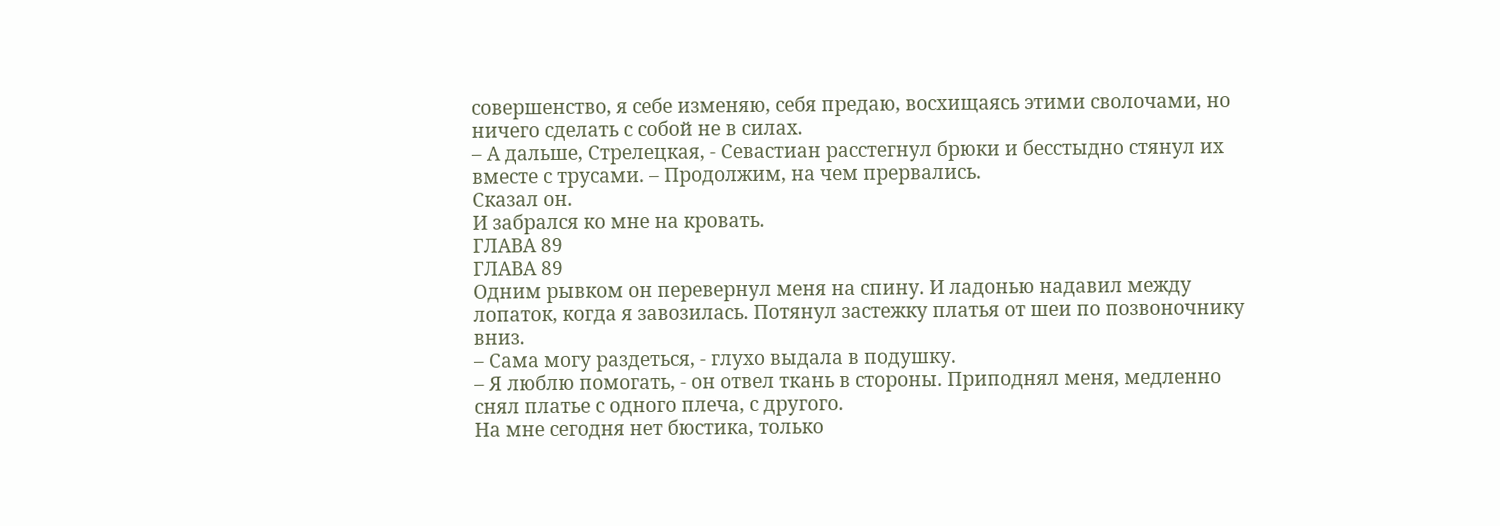совершенство, я себе изменяю, себя предаю, восхищаясь этими сволочами, но ничего сделать с собой не в силах.
– А дальше, Стрелецкая, - Севастиан расстегнул брюки и бесстыдно стянул их вместе с трусами. – Продолжим, на чем прервались.
Сказал он.
И забрался ко мне на кровать.
ГЛАВА 89
ГЛАВА 89
Одним рывком он перевернул меня на спину. И ладонью надавил между лопаток, когда я завозилась. Потянул застежку платья от шеи по позвоночнику вниз.
– Сама могу раздеться, - глухо выдала в подушку.
– Я люблю помогать, - он отвел ткань в стороны. Приподнял меня, медленно снял платье с одного плеча, с другого.
На мне сегодня нет бюстика, только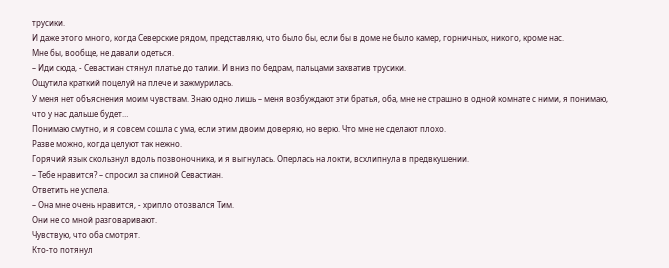трусики.
И даже этого много, когда Северские рядом, представляю, что было бы, если бы в доме не было камер, горничных, никого, кроме нас.
Мне бы, вообще, не давали одеться.
– Иди сюда, - Севастиан стянул платье до талии. И вниз по бедрам, пальцами захватив трусики.
Ощутила краткий поцелуй на плече и зажмурилась.
У меня нет объяснения моим чувствам. Знаю одно лишь – меня возбуждают эти братья, оба, мне не страшно в одной комнате с ними, я понимаю, что у нас дальше будет…
Понимаю смутно, и я совсем сошла с ума, если этим двоим доверяю, но верю. Что мне не сделают плохо.
Разве можно, когда целуют так нежно.
Горячий язык скользнул вдоль позвоночника, и я выгнулась. Оперлась на локти, всхлипнула в предвкушении.
– Тебе нравится? – спросил за спиной Севастиан.
Ответить не успела.
– Она мне очень нравится, - хрипло отозвался Тим.
Они не со мной разговаривают.
Чувствую, что оба смотрят.
Кто-то потянул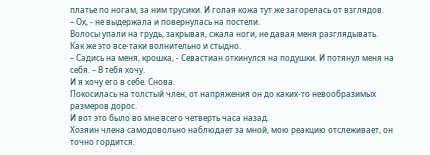платье по ногам, за ним трусики. И голая кожа тут же загорелась от взглядов.
– Ох, - не выдержала и повернулась на постели.
Волосы упали на грудь, закрывая, сжала ноги, не давая меня разглядывать.
Как же это все-таки волнительно и стыдно.
– Садись на меня, крошка, - Севастиан откинулся на подушки. И потянул меня на себя. – В тебя хочу.
И я хочу его в себе. Снова.
Покосилась на толстый член, от напряжения он до каких-то невообразимых размеров дорос.
И вот это было во мне всего четверть часа назад.
Хозяин члена самодовольно наблюдает за мной, мою реакцию отслеживает, он точно гордится.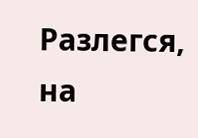Разлегся, на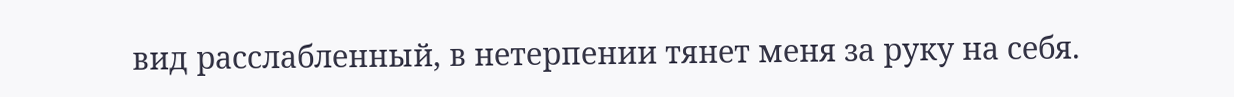вид расслабленный, в нетерпении тянет меня за руку на себя.